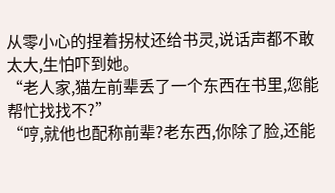从零小心的捏着拐杖还给书灵,说话声都不敢太大,生怕吓到她。
“老人家,猫左前辈丢了一个东西在书里,您能帮忙找找不?”
“哼,就他也配称前辈?老东西,你除了脸,还能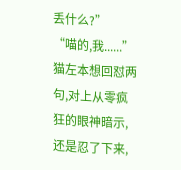丢什么?”
“喵的,我......”猫左本想回怼两句,对上从零疯狂的眼神暗示,还是忍了下来,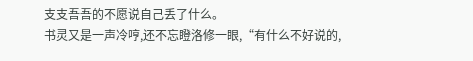支支吾吾的不愿说自己丢了什么。
书灵又是一声冷哼,还不忘瞪洛修一眼,“有什么不好说的,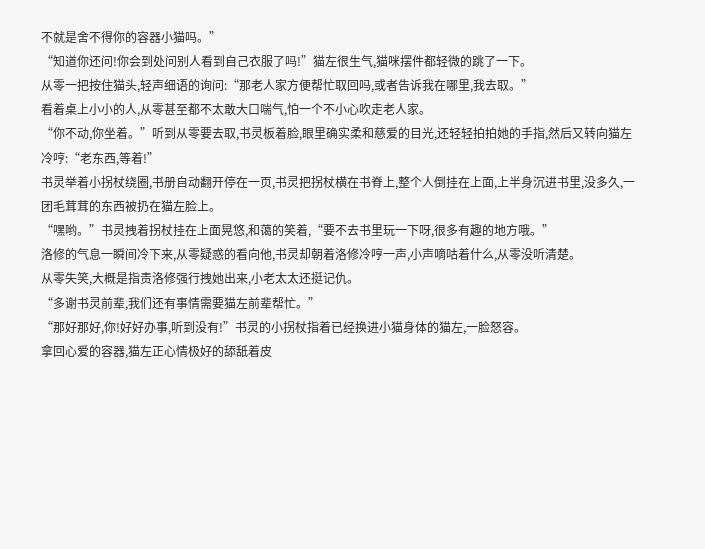不就是舍不得你的容器小猫吗。”
“知道你还问!你会到处问别人看到自己衣服了吗!”猫左很生气,猫咪摆件都轻微的跳了一下。
从零一把按住猫头,轻声细语的询问:“那老人家方便帮忙取回吗,或者告诉我在哪里,我去取。”
看着桌上小小的人,从零甚至都不太敢大口喘气,怕一个不小心吹走老人家。
“你不动,你坐着。”听到从零要去取,书灵板着脸,眼里确实柔和慈爱的目光,还轻轻拍拍她的手指,然后又转向猫左冷哼:“老东西,等着!”
书灵举着小拐杖绕圈,书册自动翻开停在一页,书灵把拐杖横在书脊上,整个人倒挂在上面,上半身沉进书里,没多久,一团毛茸茸的东西被扔在猫左脸上。
“嘿哟。”书灵拽着拐杖挂在上面晃悠,和蔼的笑着,“要不去书里玩一下呀,很多有趣的地方哦。”
洛修的气息一瞬间冷下来,从零疑惑的看向他,书灵却朝着洛修冷哼一声,小声嘀咕着什么,从零没听清楚。
从零失笑,大概是指责洛修强行拽她出来,小老太太还挺记仇。
“多谢书灵前辈,我们还有事情需要猫左前辈帮忙。”
“那好那好,你!好好办事,听到没有!”书灵的小拐杖指着已经换进小猫身体的猫左,一脸怒容。
拿回心爱的容器,猫左正心情极好的舔舐着皮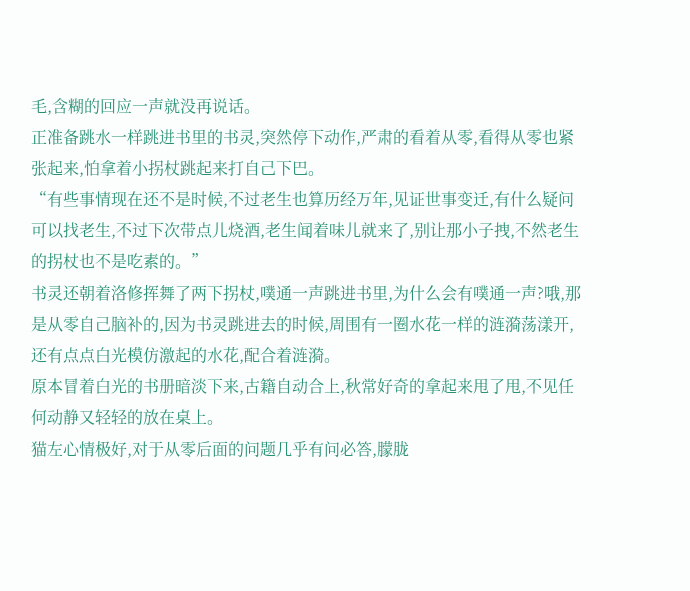毛,含糊的回应一声就没再说话。
正准备跳水一样跳进书里的书灵,突然停下动作,严肃的看着从零,看得从零也紧张起来,怕拿着小拐杖跳起来打自己下巴。
“有些事情现在还不是时候,不过老生也算历经万年,见证世事变迁,有什么疑问可以找老生,不过下次带点儿烧酒,老生闻着味儿就来了,别让那小子拽,不然老生的拐杖也不是吃素的。”
书灵还朝着洛修挥舞了两下拐杖,噗通一声跳进书里,为什么会有噗通一声?哦,那是从零自己脑补的,因为书灵跳进去的时候,周围有一圈水花一样的涟漪荡漾开,还有点点白光模仿激起的水花,配合着涟漪。
原本冒着白光的书册暗淡下来,古籍自动合上,秋常好奇的拿起来甩了甩,不见任何动静又轻轻的放在桌上。
猫左心情极好,对于从零后面的问题几乎有问必答,朦胧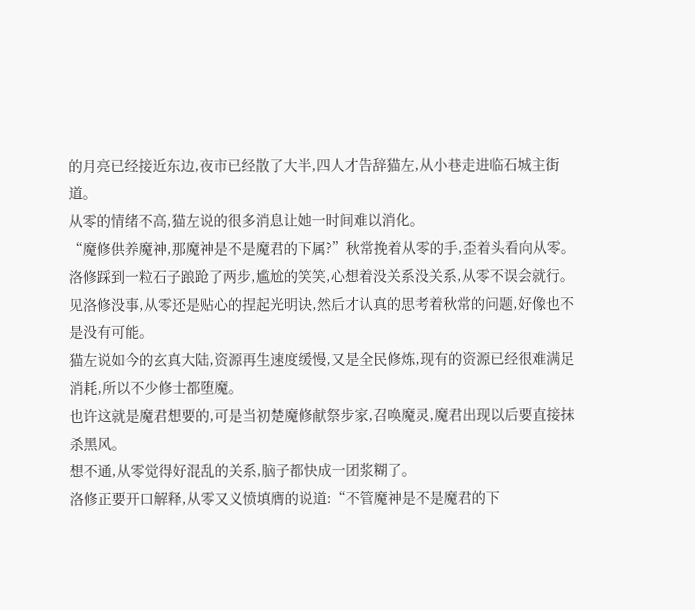的月亮已经接近东边,夜市已经散了大半,四人才告辞猫左,从小巷走进临石城主街道。
从零的情绪不高,猫左说的很多消息让她一时间难以消化。
“魔修供养魔神,那魔神是不是魔君的下属?”秋常挽着从零的手,歪着头看向从零。
洛修踩到一粒石子踉跄了两步,尴尬的笑笑,心想着没关系没关系,从零不误会就行。
见洛修没事,从零还是贴心的捏起光明诀,然后才认真的思考着秋常的问题,好像也不是没有可能。
猫左说如今的玄真大陆,资源再生速度缓慢,又是全民修炼,现有的资源已经很难满足消耗,所以不少修士都堕魔。
也许这就是魔君想要的,可是当初楚魔修献祭步家,召唤魔灵,魔君出现以后要直接抹杀黑风。
想不通,从零觉得好混乱的关系,脑子都快成一团浆糊了。
洛修正要开口解释,从零又义愤填膺的说道:“不管魔神是不是魔君的下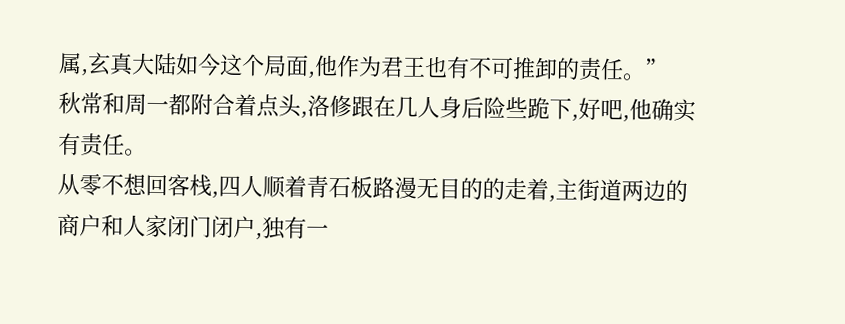属,玄真大陆如今这个局面,他作为君王也有不可推卸的责任。”
秋常和周一都附合着点头,洛修跟在几人身后险些跪下,好吧,他确实有责任。
从零不想回客栈,四人顺着青石板路漫无目的的走着,主街道两边的商户和人家闭门闭户,独有一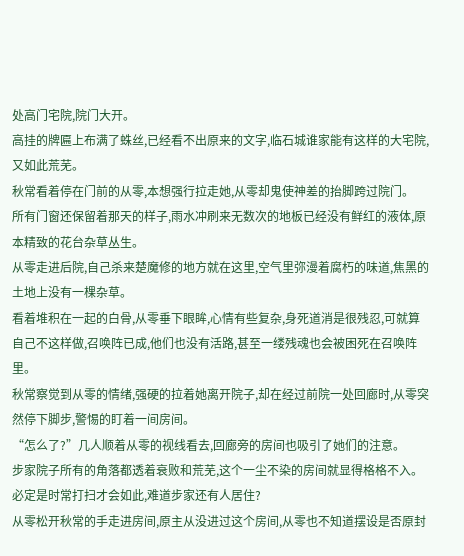处高门宅院,院门大开。
高挂的牌匾上布满了蛛丝,已经看不出原来的文字,临石城谁家能有这样的大宅院,又如此荒芜。
秋常看着停在门前的从零,本想强行拉走她,从零却鬼使神差的抬脚跨过院门。
所有门窗还保留着那天的样子,雨水冲刷来无数次的地板已经没有鲜红的液体,原本精致的花台杂草丛生。
从零走进后院,自己杀来楚魔修的地方就在这里,空气里弥漫着腐朽的味道,焦黑的土地上没有一棵杂草。
看着堆积在一起的白骨,从零垂下眼眸,心情有些复杂,身死道消是很残忍,可就算自己不这样做,召唤阵已成,他们也没有活路,甚至一缕残魂也会被困死在召唤阵里。
秋常察觉到从零的情绪,强硬的拉着她离开院子,却在经过前院一处回廊时,从零突然停下脚步,警惕的盯着一间房间。
“怎么了?”几人顺着从零的视线看去,回廊旁的房间也吸引了她们的注意。
步家院子所有的角落都透着衰败和荒芜,这个一尘不染的房间就显得格格不入。
必定是时常打扫才会如此,难道步家还有人居住?
从零松开秋常的手走进房间,原主从没进过这个房间,从零也不知道摆设是否原封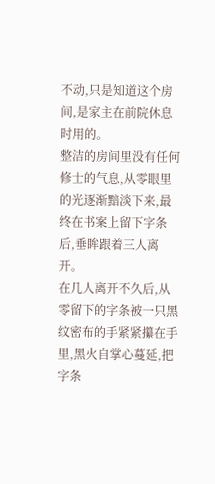不动,只是知道这个房间,是家主在前院休息时用的。
整洁的房间里没有任何修士的气息,从零眼里的光逐渐黯淡下来,最终在书案上留下字条后,垂眸跟着三人离开。
在几人离开不久后,从零留下的字条被一只黑纹密布的手紧紧攥在手里,黑火自掌心蔓延,把字条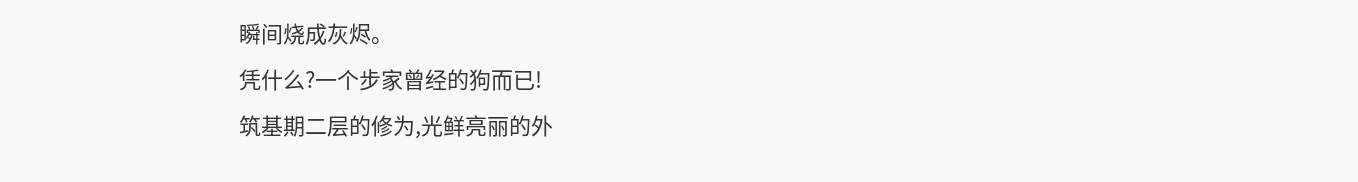瞬间烧成灰烬。
凭什么?一个步家曾经的狗而已!
筑基期二层的修为,光鲜亮丽的外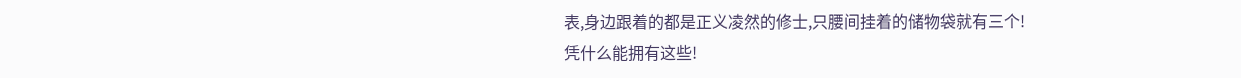表,身边跟着的都是正义凌然的修士,只腰间挂着的储物袋就有三个!
凭什么能拥有这些!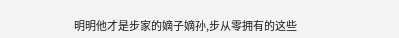明明他才是步家的嫡子嫡孙,步从零拥有的这些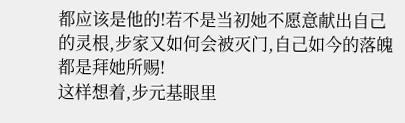都应该是他的!若不是当初她不愿意献出自己的灵根,步家又如何会被灭门,自己如今的落魄都是拜她所赐!
这样想着,步元基眼里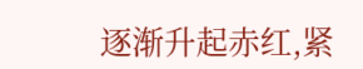逐渐升起赤红,紧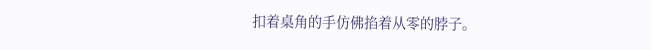扣着桌角的手仿佛掐着从零的脖子。